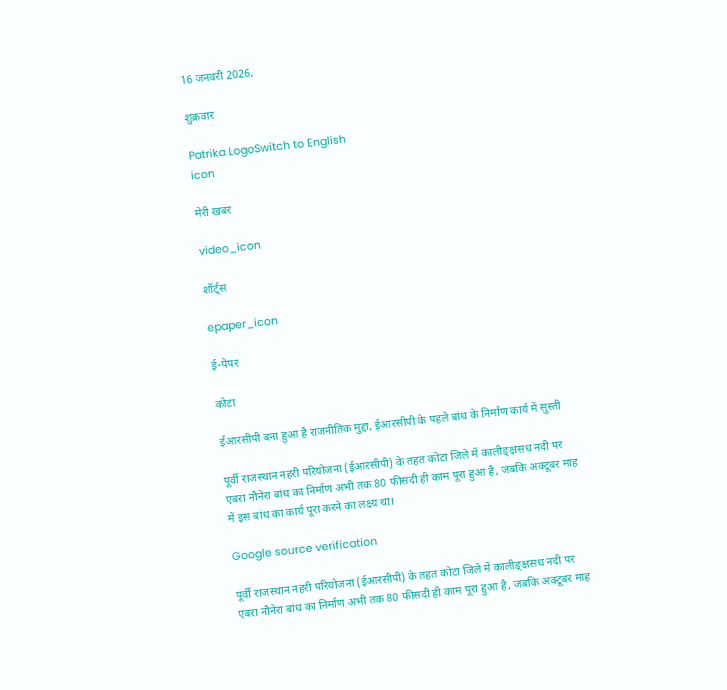16 जनवरी 2026,

शुक्रवार

Patrika LogoSwitch to English
icon

मेरी खबर

video_icon

शॉर्ट्स

epaper_icon

ई-पेपर

कोटा

ईआरसीपी बना हुआ है राजनीतिक मुद्दा, ईआरसीपी के पहले बांध के निर्माण कार्य में सुस्ती

पूर्वी राजस्थान नहरी परियोजना (ईआरसीपी) के तहत कोटा जिले में कालीङ्क्षसध नदी पर एबरा नौनेरा बांध का निर्माण अभी तक 80 फीसदी ही काम पूरा हुआ है, जबकि अक्टूबर माह में इस बांध का कार्य पूरा करने का लक्ष्य था।

Google source verification

पूर्वी राजस्थान नहरी परियोजना (ईआरसीपी) के तहत कोटा जिले में कालीङ्क्षसध नदी पर एबरा नौनेरा बांध का निर्माण अभी तक 80 फीसदी ही काम पूरा हुआ है, जबकि अक्टूबर माह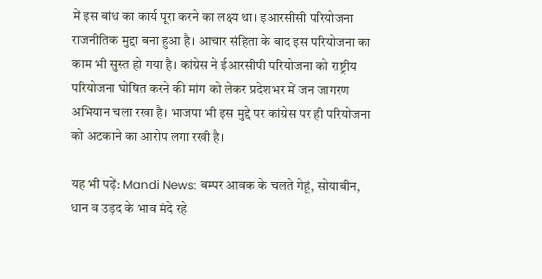में इस बांध का कार्य पूरा करने का लक्ष्य था। इआरसीसी परियोजना राजनीतिक मुद्दा बना हुआ है। आचार संहिता के बाद इस परियोजना का काम भी सुस्त हो गया है। कांग्रेस ने ईआरसीपी परियोजना को राष्ट्रीय परियोजना घोषित करने की मांग को लेकर प्रदेशभर में जन जागरण अभियान चला रखा है। भाजपा भी इस मुद्दे पर कांग्रेस पर ही परियोजना को अटकाने का आरोप लगा रखी है।

यह भी पढ़ें: Mandi News: बम्पर आवक के चलते गेहूं, सोयाबीन, धान व उड़द के भाव मंदे रहे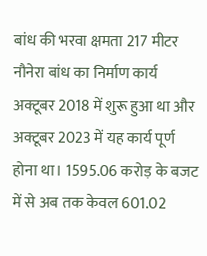बांध की भरवा क्षमता 217 मीटर
नौनेरा बांध का निर्माण कार्य अक्टूबर 2018 में शुरू हुआ था और अक्टूबर 2023 में यह कार्य पूर्ण होना था। 1595.06 करोड़ के बजट में से अब तक केवल 601.02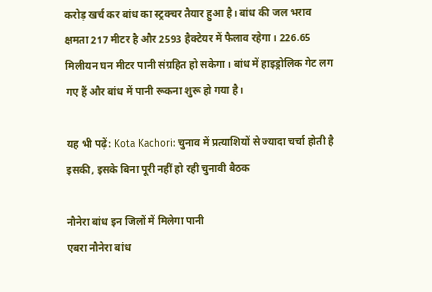करोड़ खर्च कर बांध का स्ट्रक्चर तैयार हुआ है। बांध की जल भराव क्षमता 217 मीटर है और 2593 हैक्टेयर में फैलाव रहेगा। 226.65 मिलीयन घन मीटर पानी संग्रहित हो सकेगा। बांध में हाइड्रोलिक गेट लग गए हैं और बांध में पानी रूकना शुरू हो गया है।

यह भी पढ़ें: Kota Kachori: चुनाव में प्रत्याशियों से ज्यादा चर्चा होती है इसकी, इसके बिना पूरी नहीं हो रही चुनावी बैठक

नौनेरा बांध इन जिलों में मिलेगा पानी
एबरा नौनेरा बांध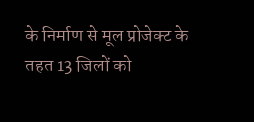के निर्माण से मूल प्रोजेक्ट के तहत 13 जिलों को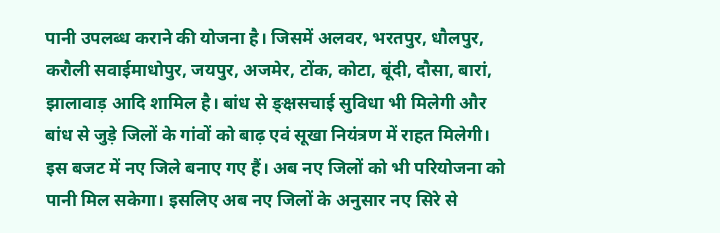पानी उपलब्ध कराने की योजना है। जिसमें अलवर, भरतपुर, धौलपुर, करौली सवाईमाधोपुर, जयपुर, अजमेर, टोंक, कोटा, बूंदी, दौसा, बारां, झालावाड़ आदि शामिल है। बांध से ङ्क्षसचाई सुविधा भी मिलेगी और बांध से जुड़े जिलों के गांवों को बाढ़ एवं सूखा नियंत्रण में राहत मिलेगी। इस बजट में नए जिले बनाए गए हैं। अब नए जिलों को भी परियोजना को पानी मिल सकेगा। इसलिए अब नए जिलों के अनुसार नए सिरे से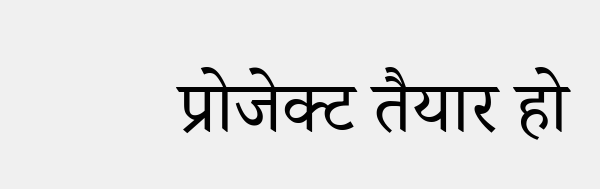प्रोजेक्ट तैयार हो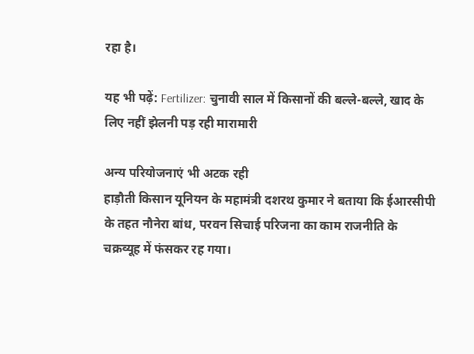रहा है।

यह भी पढ़ें: Fertilizer: चुनावी साल में किसानों की बल्ले-बल्ले, खाद के लिए नहीं झेलनी पड़ रही मारामारी

अन्य परियोजनाएं भी अटक रही
हाड़ौती किसान यूनियन के महामंत्री दशरथ कुमार ने बताया कि ईआरसीपी के तहत नौनेरा बांध, परवन सिचाई परिजना का काम राजनीति के चक्रव्यूह में फंसकर रह गया।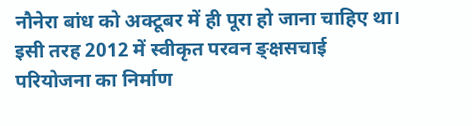नौनेरा बांध को अक्टूबर में ही पूरा हो जाना चाहिए था। इसी तरह 2012 में स्वीकृत परवन ङ्क्षसचाई परियोजना का निर्माण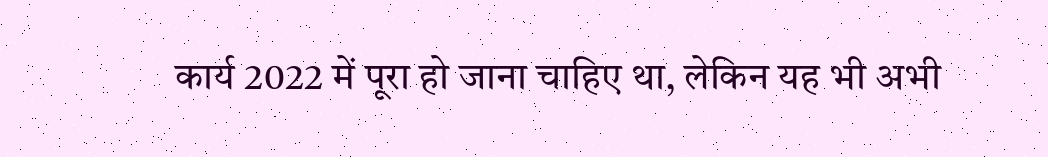कार्य 2022 में पूरा हो जाना चाहिए था, लेकिन यह भी अभी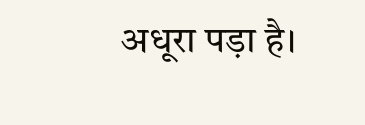अधूरा पड़ा है।